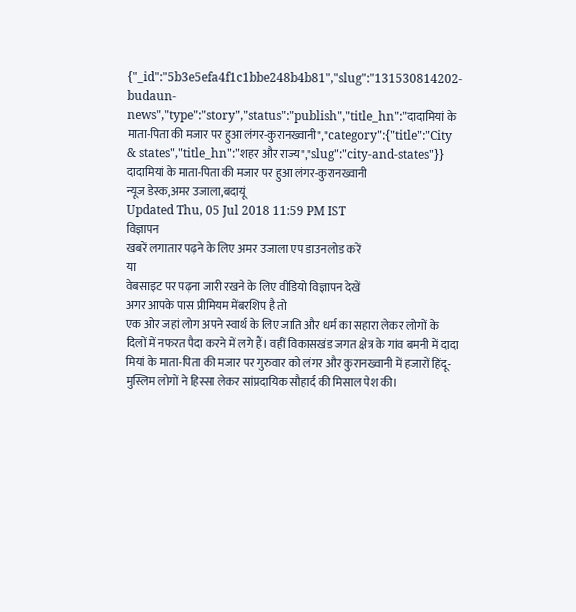{"_id":"5b3e5efa4f1c1bbe248b4b81","slug":"131530814202-budaun-news","type":"story","status":"publish","title_hn":"दादामियां के माता-पिता की मजार पर हुआ लंगर-कुरानख्वानी","category":{"title":"City & states","title_hn":"शहर और राज्य","slug":"city-and-states"}}
दादामियां के माता-पिता की मजार पर हुआ लंगर-कुरानख्वानी
न्यूज डेस्क,अमर उजाला,बदायूं
Updated Thu, 05 Jul 2018 11:59 PM IST
विज्ञापन
खबरें लगातार पढ़ने के लिए अमर उजाला एप डाउनलोड करें
या
वेबसाइट पर पढ़ना जारी रखने के लिए वीडियो विज्ञापन देखें
अगर आपके पास प्रीमियम मेंबरशिप है तो
एक ओर जहां लोग अपने स्वार्थ के लिए जाति और धर्म का सहारा लेकर लोगों के दिलों में नफरत पैदा करने में लगे हैं। वहीं विकासखंड जगत क्षेत्र के गांव बमनी में दादा मियां के माता-पिता की मजार पर गुरुवार को लंगर और कुरानख्वानी में हजारों हिंदू-मुस्लिम लोगों ने हिस्सा लेकर सांप्रदायिक सौहार्द की मिसाल पेश की।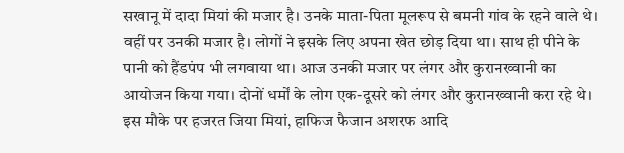सखानू में दादा मियां की मजार है। उनके माता-पिता मूलरूप से बमनी गांव के रहने वाले थे। वहीं पर उनकी मजार है। लोगों ने इसके लिए अपना खेत छोड़ दिया था। साथ ही पीने के पानी को हैंडपंप भी लगवाया था। आज उनकी मजार पर लंगर और कुरानख्वानी का आयोजन किया गया। दोनों धर्मों के लोग एक-दूसरे को लंगर और कुरानख्वानी करा रहे थे। इस मौके पर हजरत जिया मियां, हाफिज फैजान अशरफ आदि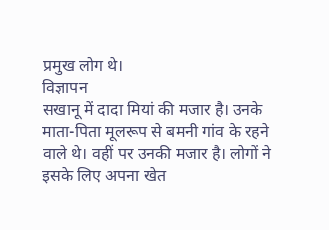प्रमुख लोग थे।
विज्ञापन
सखानू में दादा मियां की मजार है। उनके माता-पिता मूलरूप से बमनी गांव के रहने वाले थे। वहीं पर उनकी मजार है। लोगों ने इसके लिए अपना खेत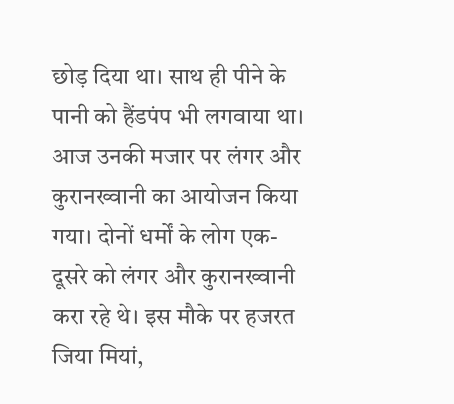छोड़ दिया था। साथ ही पीने के पानी को हैंडपंप भी लगवाया था। आज उनकी मजार पर लंगर और कुरानख्वानी का आयोजन किया गया। दोनों धर्मों के लोग एक-दूसरे को लंगर और कुरानख्वानी करा रहे थे। इस मौके पर हजरत जिया मियां,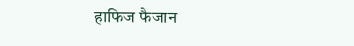हाफिज फैजान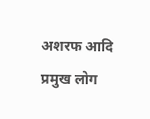अशरफ आदि प्रमुख लोग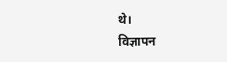थे।
विज्ञापन